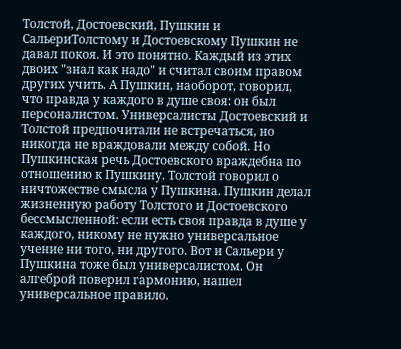Толстой, Достоевский, Пушкин и СальериТолстому и Достоевскому Пушкин не давал покоя. И это понятно. Каждый из этих двоих "знал как надо" и считал своим правом других учить. А Пушкин, наоборот, говорил, что правда у каждого в душе своя: он был персоналистом. Универсалисты Достоевский и Толстой предпочитали не встречаться, но никогда не враждовали между собой. Но Пушкинская речь Достоевского враждебна по отношению к Пушкину. Толстой говорил о ничтожестве смысла у Пушкина. Пушкин делал жизненную работу Толстого и Достоевского бессмысленной: если есть своя правда в душе у каждого, никому не нужно универсальное учение ни того, ни другого. Вот и Сальери у Пушкина тоже был универсалистом. Он алгеброй поверил гармонию, нашел универсальное правило.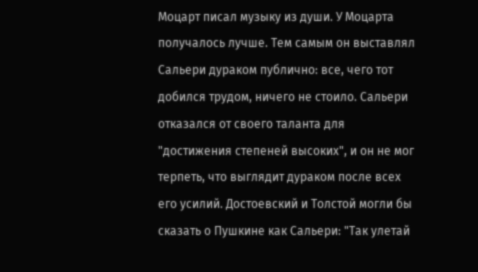Моцарт писал музыку из души. У Моцарта получалось лучше. Тем самым он выставлял Сальери дураком публично: все, чего тот добился трудом, ничего не стоило. Сальери отказался от своего таланта для "достижения степеней высоких", и он не мог терпеть, что выглядит дураком после всех его усилий. Достоевский и Толстой могли бы сказать о Пушкине как Сальери: "Так улетай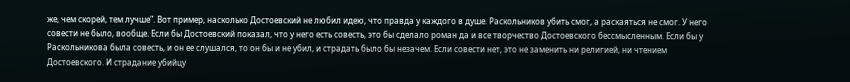же, чем скорей, тем лучше". Вот пример, насколько Достоевский не любил идею, что правда у каждого в душе. Раскольников убить смог, а раскаяться не смог. У него совести не было, вообще. Если бы Достоевский показал, что у него есть совесть, это бы сделало роман да и все творчество Достоевского бессмысленным. Если бы у Раскольникова была совесть, и он ее слушался, то он бы и не убил, и страдать было бы незачем. Если совести нет, это не заменить ни религией, ни чтением Достоевского. И страдание убийцу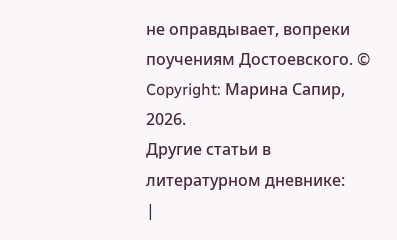не оправдывает, вопреки поучениям Достоевского. © Copyright: Марина Сапир, 2026.
Другие статьи в литературном дневнике:
|